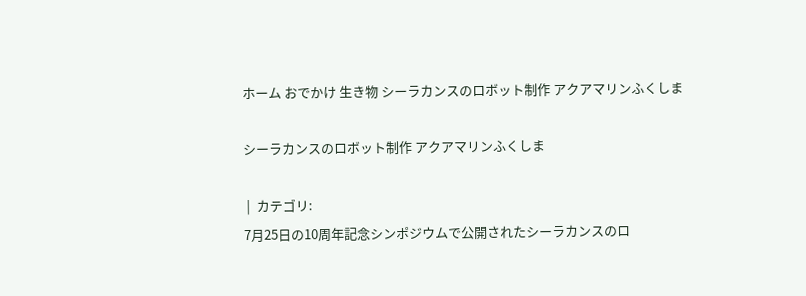ホーム おでかけ 生き物 シーラカンスのロボット制作 アクアマリンふくしま

シーラカンスのロボット制作 アクアマリンふくしま

 |  カテゴリ:
7月25日の10周年記念シンポジウムで公開されたシーラカンスのロ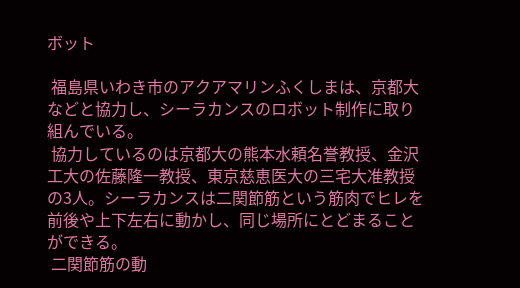ボット

 福島県いわき市のアクアマリンふくしまは、京都大などと協力し、シーラカンスのロボット制作に取り組んでいる。
 協力しているのは京都大の熊本水頼名誉教授、金沢工大の佐藤隆一教授、東京慈恵医大の三宅大准教授の3人。シーラカンスは二関節筋という筋肉でヒレを前後や上下左右に動かし、同じ場所にとどまることができる。
 二関節筋の動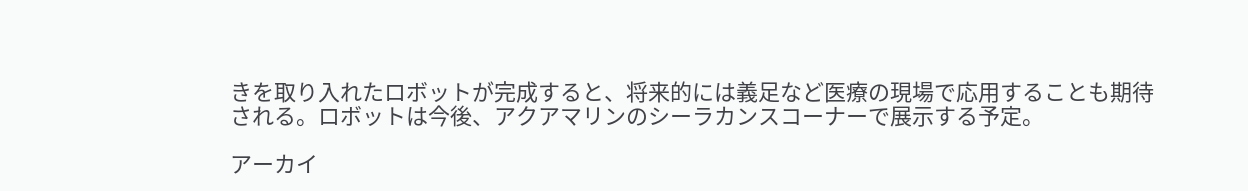きを取り入れたロボットが完成すると、将来的には義足など医療の現場で応用することも期待される。ロボットは今後、アクアマリンのシーラカンスコーナーで展示する予定。

アーカイ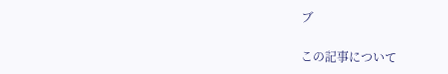ブ

この記事について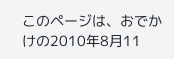このページは、おでかけの2010年8月11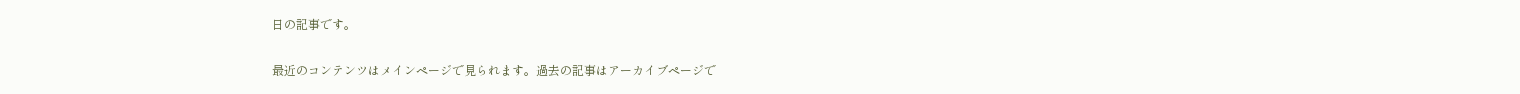日の記事です。

最近のコンテンツはメインページで見られます。過去の記事はアーカイブページで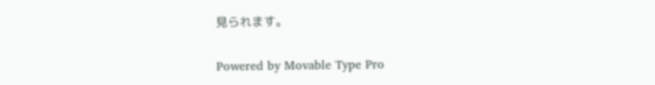見られます。

Powered by Movable Type Pro